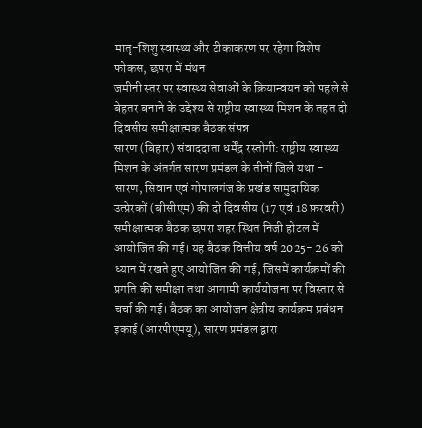मातृ-शिशु स्वास्थ्य और टीकाकरण पर रहेगा विशेष फोकस, छपरा में मंथन
जमीनी स्तर पर स्वास्थ्य सेवाओं के क्रियान्वयन को पहले से बेहतर बनाने के उद्देश्य से राष्ट्रीय स्वास्थ्य मिशन के तहत दो दिवसीय समीक्षात्मक बैठक संपन्न
सारण (बिहार) संवाददाता धर्मेंद्र रस्तोगी: राष्ट्रीय स्वास्थ्य मिशन के अंतर्गत सारण प्रमंडल के तीनों जिले यथा - सारण, सिवान एवं गोपालगंज के प्रखंड सामुदायिक उत्प्रेरकों (बीसीएम) की दो दिवसीय (17 एवं 18 फ़रवरी) समीक्षात्मक बैठक छपरा शहर स्थित निजी होटल में आयोजित की गई। यह बैठक वित्तीय वर्ष 2025- 26 को ध्यान में रखते हुए आयोजित की गई, जिसमें कार्यक्रमों की प्रगति की समीक्षा तथा आगामी कार्ययोजना पर विस्तार से चर्चा की गई। बैठक का आयोजन क्षेत्रीय कार्यक्रम प्रबंधन इकाई (आरपीएमयू), सारण प्रमंडल द्वारा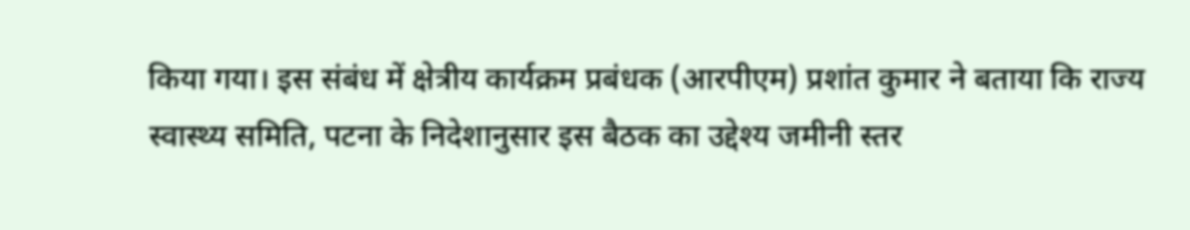किया गया। इस संबंध में क्षेत्रीय कार्यक्रम प्रबंधक (आरपीएम) प्रशांत कुमार ने बताया कि राज्य स्वास्थ्य समिति, पटना के निदेशानुसार इस बैठक का उद्देश्य जमीनी स्तर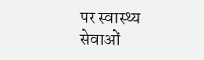पर स्वास्थ्य सेवाओं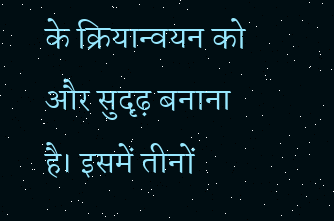के क्रियान्वयन को और सुदृढ़ बनाना है। इसमें तीनों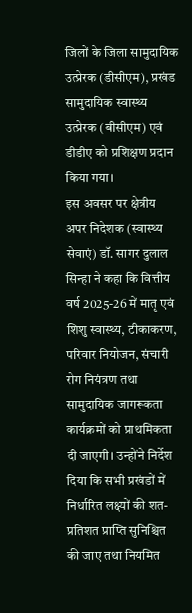जिलों के जिला सामुदायिक उत्प्रेरक (डीसीएम), प्रखंड सामुदायिक स्वास्थ्य उत्प्रेरक (बीसीएम) एवं डीडीए को प्रशिक्षण प्रदान किया गया।
इस अवसर पर क्षेत्रीय अपर निदेशक (स्वास्थ्य सेवाएं) डॉ. सागर दुलाल सिन्हा ने कहा कि वित्तीय वर्ष 2025-26 में मातृ एवं शिशु स्वास्थ्य, टीकाकरण, परिवार नियोजन, संचारी रोग नियंत्रण तथा सामुदायिक जागरूकता कार्यक्रमों को प्राथमिकता दी जाएगी। उन्होंने निर्देश दिया कि सभी प्रखंडों में निर्धारित लक्ष्यों की शत-प्रतिशत प्राप्ति सुनिश्चित की जाए तथा नियमित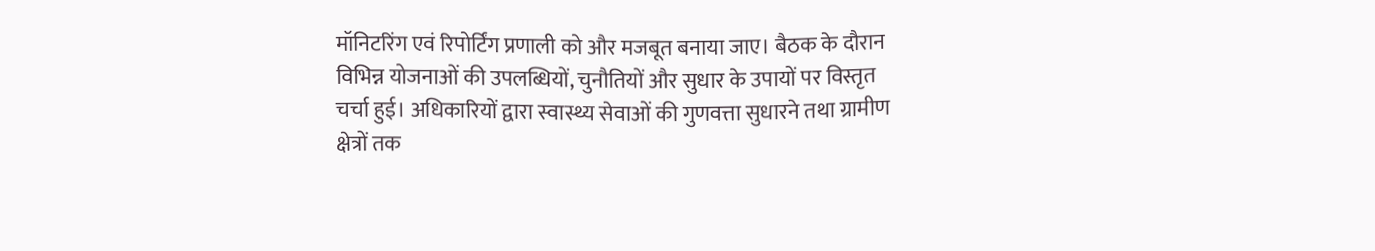मॉनिटरिंग एवं रिपोर्टिंग प्रणाली को और मजबूत बनाया जाए। बैठक के दौरान विभिन्न योजनाओं की उपलब्धियों, चुनौतियों और सुधार के उपायों पर विस्तृत चर्चा हुई। अधिकारियों द्वारा स्वास्थ्य सेवाओं की गुणवत्ता सुधारने तथा ग्रामीण क्षेत्रों तक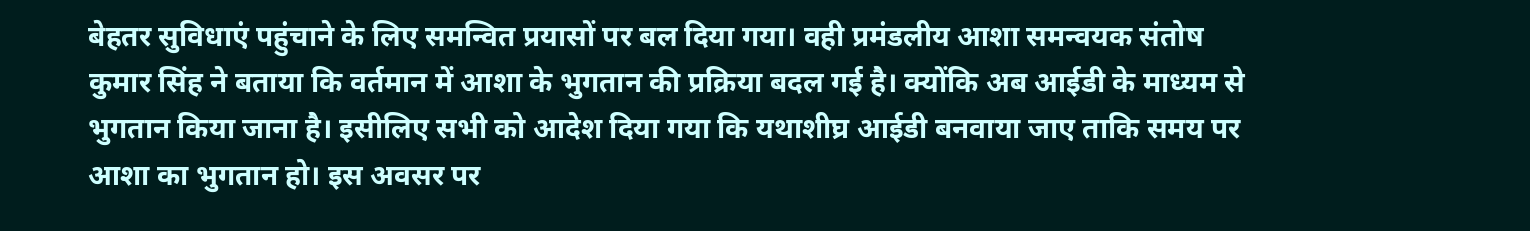बेहतर सुविधाएं पहुंचाने के लिए समन्वित प्रयासों पर बल दिया गया। वही प्रमंडलीय आशा समन्वयक संतोष कुमार सिंह ने बताया कि वर्तमान में आशा के भुगतान की प्रक्रिया बदल गई है। क्योंकि अब आईडी के माध्यम से भुगतान किया जाना है। इसीलिए सभी को आदेश दिया गया कि यथाशीघ्र आईडी बनवाया जाए ताकि समय पर आशा का भुगतान हो। इस अवसर पर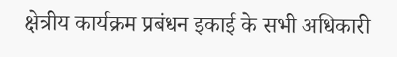क्षेत्रीय कार्यक्रम प्रबंधन इकाई के सभी अधिकारी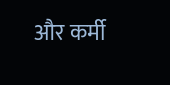और कर्मी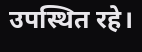उपस्थित रहे।